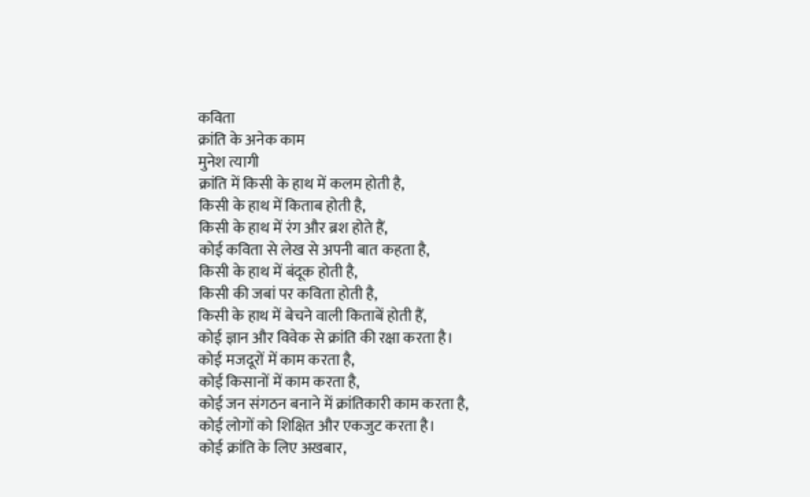कविता
क्रांति के अनेक काम
मुनेश त्यागी
क्रांति में किसी के हाथ में कलम होती है,
किसी के हाथ में किताब होती है,
किसी के हाथ में रंग और ब्रश होते हैं,
कोई कविता से लेख से अपनी बात कहता है,
किसी के हाथ में बंदूक होती है,
किसी की जबां पर कविता होती है,
किसी के हाथ में बेचने वाली किताबें होती हैं,
कोई ज्ञान और विवेक से क्रांति की रक्षा करता है।
कोई मजदूरों में काम करता है,
कोई किसानों में काम करता है,
कोई जन संगठन बनाने में क्रांतिकारी काम करता है,
कोई लोगों को शिक्षित और एकजुट करता है।
कोई क्रांति के लिए अखबार,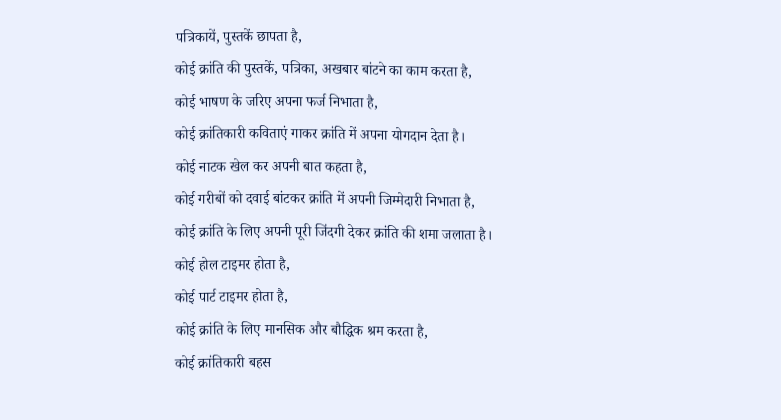पत्रिकायें, पुस्तकें छापता है,
कोई क्रांति की पुस्तकें, पत्रिका, अखबार बांटने का काम करता है,
कोई भाषण के जरिए अपना फर्ज निभाता है,
कोई क्रांतिकारी कविताएं गाकर क्रांति में अपना योगदान देता है।
कोई नाटक खेल कर अपनी बात कहता है,
कोई गरीबों को दवाई बांटकर क्रांति में अपनी जिम्मेदारी निभाता है,
कोई क्रांति के लिए अपनी पूरी जिंदगी देकर क्रांति की शमा जलाता है।
कोई होल टाइमर होता है,
कोई पार्ट टाइमर होता है,
कोई क्रांति के लिए मानसिक और बौद्धिक श्रम करता है,
कोई क्रांतिकारी बहस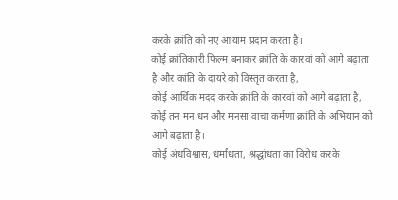करके क्रांति को नए आयाम प्रदान करता है।
कोई क्रांतिकारी फिल्म बनाकर क्रांति के कारवां को आगे बढ़ाता है और कांति के दायरे को विस्तृत करता है,
कोई आर्थिक मदद करके क्रांति के कारवां को आगे बढ़ाता है,
कोई तन मन धन और मनसा वाचा कर्मणा क्रांति के अभियान को आगे बढ़ाता है।
कोई अंधविश्वास, धर्मांधता, श्रद्धांधता का विरोध करके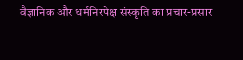वैज्ञानिक और धर्मनिरपेक्ष संस्कृति का प्रचार-प्रसार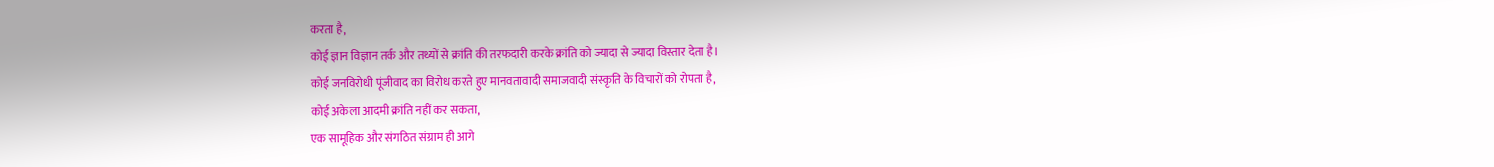करता है,
कोई ज्ञान विज्ञान तर्क और तथ्यों से क्रांति की तरफदारी करके क्रांति को ज्यादा से ज्यादा विस्तार देता है।
कोई जनविरोधी पूंजीवाद का विरोध करते हुए मानवतावादी समाजवादी संस्कृति के विचारों को रोपता है,
कोई अकेला आदमी क्रांति नहीं कर सकता,
एक सामूहिक और संगठित संग्राम ही आगे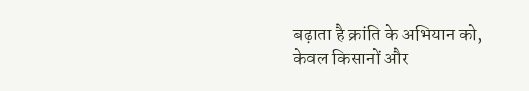बढ़ाता है क्रांति के अभियान को,
केवल किसानों और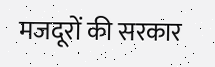मजदूरों की सरकार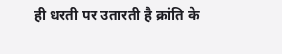ही धरती पर उतारती है क्रांति के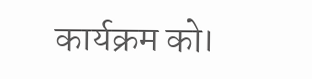कार्यक्रम को।